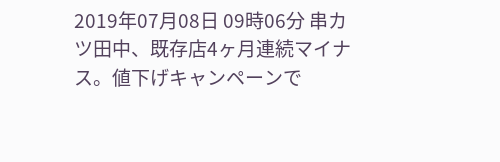2019年07月08日 09時06分 串カツ田中、既存店4ヶ月連続マイナス。値下げキャンペーンで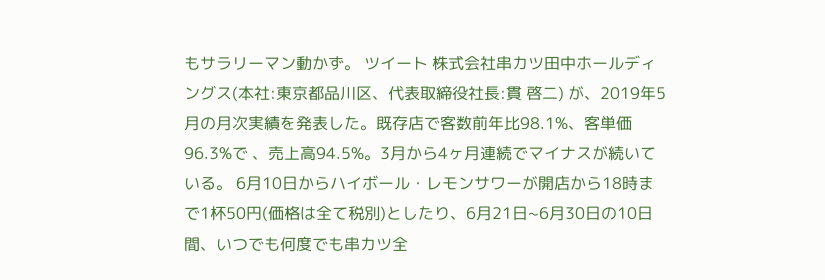もサラリーマン動かず。 ツイート 株式会社串カツ田中ホールディングス(本社:東京都品川区、代表取締役社長:貫 啓二) が、2019年5月の月次実績を発表した。既存店で客数前年比98.1%、客単価96.3%で 、売上高94.5%。3月から4ヶ月連続でマイナスが続いている。 6月10日からハイボール・レモンサワーが開店から18時まで1杯50円(価格は全て税別)としたり、6月21日~6月30日の10日間、いつでも何度でも串カツ全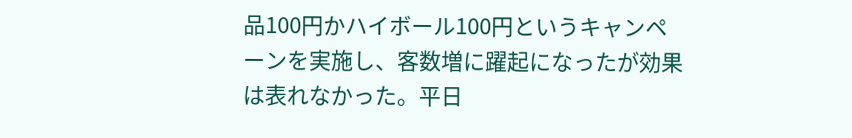品100円かハイボール100円というキャンペーンを実施し、客数増に躍起になったが効果は表れなかった。平日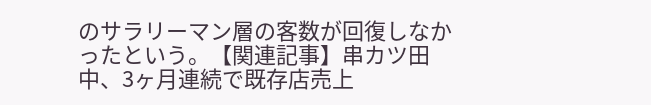のサラリーマン層の客数が回復しなかったという。【関連記事】串カツ田中、3ヶ月連続で既存店売上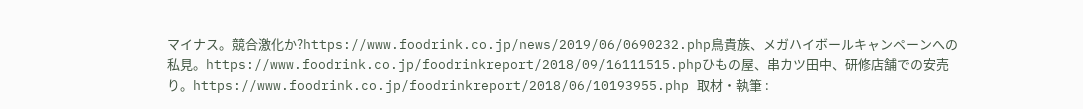マイナス。競合激化か?https://www.foodrink.co.jp/news/2019/06/0690232.php鳥貴族、メガハイボールキャンペーンへの私見。https://www.foodrink.co.jp/foodrinkreport/2018/09/16111515.phpひもの屋、串カツ田中、研修店舗での安売り。https://www.foodrink.co.jp/foodrinkreport/2018/06/10193955.php 取材・執筆 :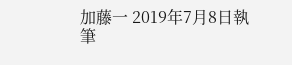加藤一 2019年7月8日執筆